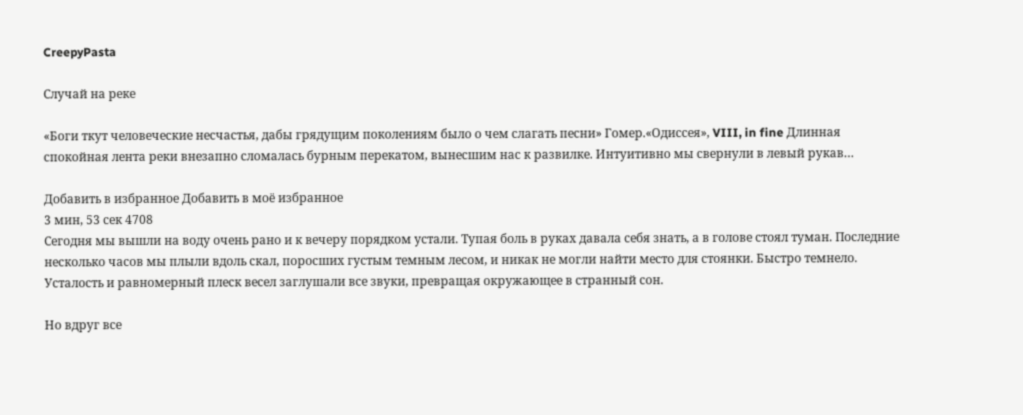CreepyPasta

Случай на реке

«Боги ткут человеческие несчастья, дабы грядущим поколениям было о чем слагать песни» Гомер.«Одиссея», VIII, in fine Длинная спокойная лента реки внезапно сломалась бурным перекатом, вынесшим нас к развилке. Интуитивно мы свернули в левый рукав…

Добавить в избранное Добавить в моё избранное
3 мин, 53 сек 4708
Сегодня мы вышли на воду очень рано и к вечеру порядком устали. Тупая боль в руках давала себя знать, а в голове стоял туман. Последние несколько часов мы плыли вдоль скал, поросших густым темным лесом, и никак не могли найти место для стоянки. Быстро темнело. Усталость и равномерный плеск весел заглушали все звуки, превращая окружающее в странный сон.

Но вдруг все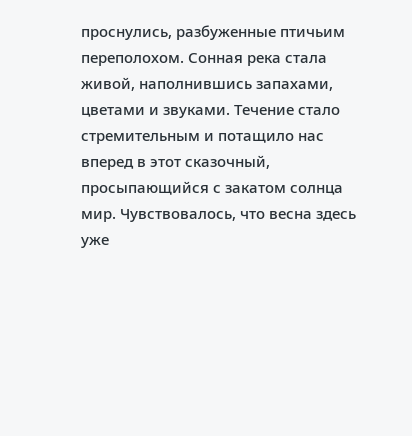проснулись, разбуженные птичьим переполохом. Сонная река стала живой, наполнившись запахами, цветами и звуками. Течение стало стремительным и потащило нас вперед в этот сказочный, просыпающийся с закатом солнца мир. Чувствовалось, что весна здесь уже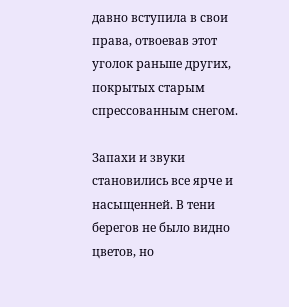давно вступила в свои права, отвоевав этот уголок раньше других, покрытых старым спрессованным снегом.

Запахи и звуки становились все ярче и насыщенней. В тени берегов не было видно цветов, но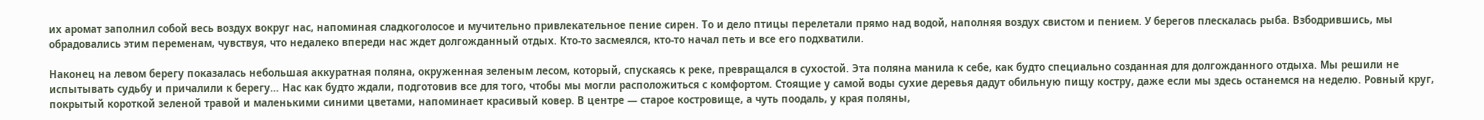их аромат заполнил собой весь воздух вокруг нас, напоминая сладкоголосое и мучительно привлекательное пение сирен. То и дело птицы перелетали прямо над водой, наполняя воздух свистом и пением. У берегов плескалась рыба. Взбодрившись, мы обрадовались этим переменам, чувствуя, что недалеко впереди нас ждет долгожданный отдых. Кто-то засмеялся, кто-то начал петь и все его подхватили.

Наконец на левом берегу показалась небольшая аккуратная поляна, окруженная зеленым лесом, который, спускаясь к реке, превращался в сухостой. Эта поляна манила к себе, как будто специально созданная для долгожданного отдыха. Мы решили не испытывать судьбу и причалили к берегу… Нас как будто ждали, подготовив все для того, чтобы мы могли расположиться с комфортом. Стоящие у самой воды сухие деревья дадут обильную пищу костру, даже если мы здесь останемся на неделю. Ровный круг, покрытый короткой зеленой травой и маленькими синими цветами, напоминает красивый ковер. В центре — старое костровище, а чуть поодаль, у края поляны,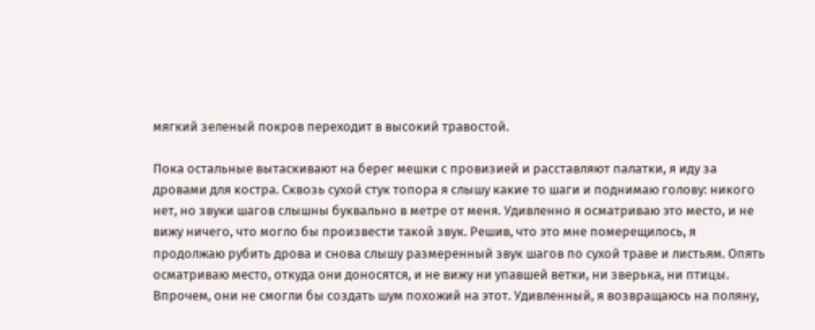мягкий зеленый покров переходит в высокий травостой.

Пока остальные вытаскивают на берег мешки с провизией и расставляют палатки, я иду за дровами для костра. Сквозь сухой стук топора я слышу какие то шаги и поднимаю голову: никого нет, но звуки шагов слышны буквально в метре от меня. Удивленно я осматриваю это место, и не вижу ничего, что могло бы произвести такой звук. Решив, что это мне померещилось, я продолжаю рубить дрова и снова слышу размеренный звук шагов по сухой траве и листьям. Опять осматриваю место, откуда они доносятся, и не вижу ни упавшей ветки, ни зверька, ни птицы. Впрочем, они не смогли бы создать шум похожий на этот. Удивленный, я возвращаюсь на поляну,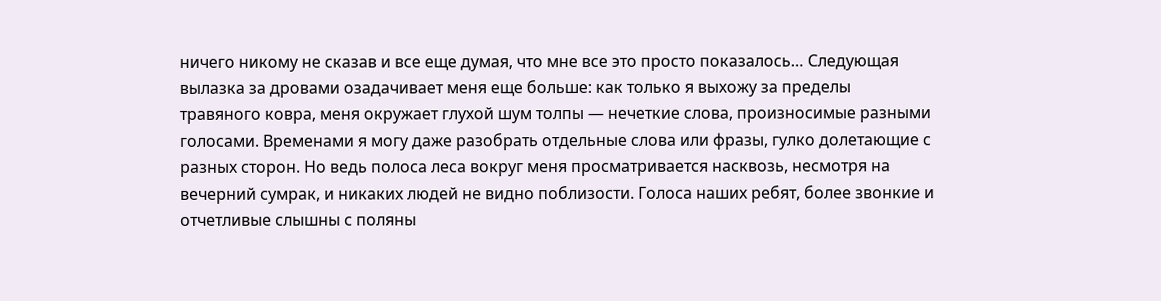ничего никому не сказав и все еще думая, что мне все это просто показалось… Следующая вылазка за дровами озадачивает меня еще больше: как только я выхожу за пределы травяного ковра, меня окружает глухой шум толпы — нечеткие слова, произносимые разными голосами. Временами я могу даже разобрать отдельные слова или фразы, гулко долетающие с разных сторон. Но ведь полоса леса вокруг меня просматривается насквозь, несмотря на вечерний сумрак, и никаких людей не видно поблизости. Голоса наших ребят, более звонкие и отчетливые слышны с поляны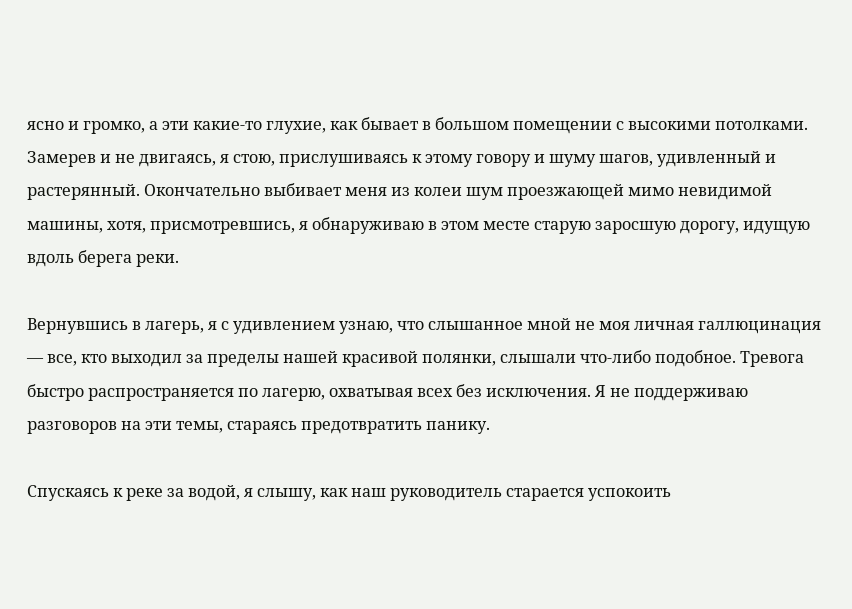ясно и громко, а эти какие-то глухие, как бывает в большом помещении с высокими потолками. Замерев и не двигаясь, я стою, прислушиваясь к этому говору и шуму шагов, удивленный и растерянный. Окончательно выбивает меня из колеи шум проезжающей мимо невидимой машины, хотя, присмотревшись, я обнаруживаю в этом месте старую заросшую дорогу, идущую вдоль берега реки.

Вернувшись в лагерь, я с удивлением узнаю, что слышанное мной не моя личная галлюцинация — все, кто выходил за пределы нашей красивой полянки, слышали что-либо подобное. Тревога быстро распространяется по лагерю, охватывая всех без исключения. Я не поддерживаю разговоров на эти темы, стараясь предотвратить панику.

Спускаясь к реке за водой, я слышу, как наш руководитель старается успокоить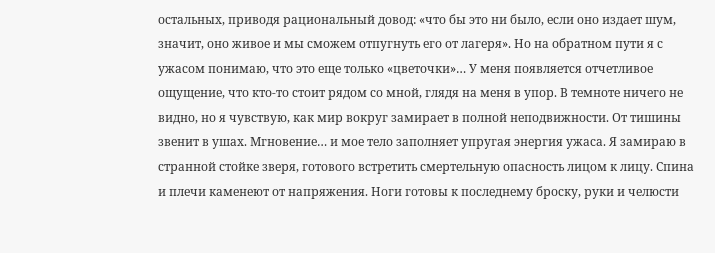остальных, приводя рациональный довод: «что бы это ни было, если оно издает шум, значит, оно живое и мы сможем отпугнуть его от лагеря». Но на обратном пути я с ужасом понимаю, что это еще только «цветочки»… У меня появляется отчетливое ощущение, что кто-то стоит рядом со мной, глядя на меня в упор. В темноте ничего не видно, но я чувствую, как мир вокруг замирает в полной неподвижности. От тишины звенит в ушах. Мгновение… и мое тело заполняет упругая энергия ужаса. Я замираю в странной стойке зверя, готового встретить смертельную опасность лицом к лицу. Спина и плечи каменеют от напряжения. Ноги готовы к последнему броску, руки и челюсти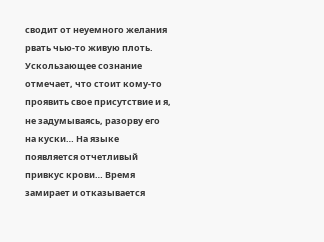сводит от неуемного желания рвать чью-то живую плоть. Ускользающее сознание отмечает, что стоит кому-то проявить свое присутствие и я, не задумываясь, разорву его на куски… На языке появляется отчетливый привкус крови… Время замирает и отказывается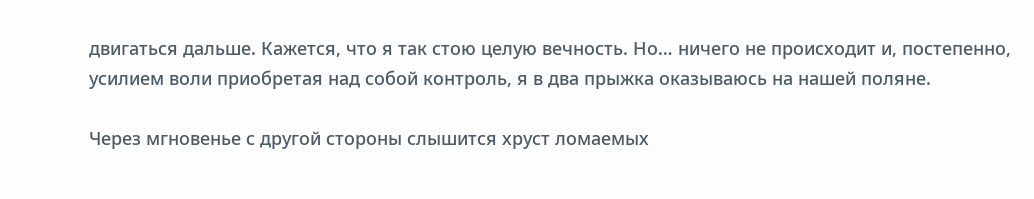двигаться дальше. Кажется, что я так стою целую вечность. Но… ничего не происходит и, постепенно, усилием воли приобретая над собой контроль, я в два прыжка оказываюсь на нашей поляне.

Через мгновенье с другой стороны слышится хруст ломаемых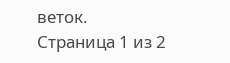веток.
Страница 1 из 2